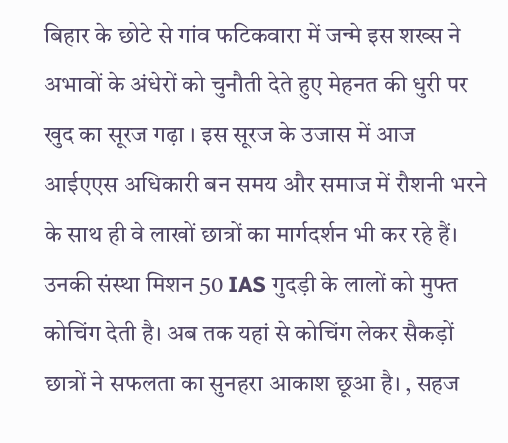बिहार के छोटे से गांव फटिकवारा में जन्मे इस शख्स ने अभावों के अंधेरों को चुनौती देते हुए मेहनत की धुरी पर खुद का सूरज गढ़ा । इस सूरज के उजास में आज आईएएस अधिकारी बन समय और समाज में रौशनी भरने के साथ ही वे लाखों छात्रों का मार्गदर्शन भी कर रहे हैं। उनकी संस्था मिशन 50 IAS गुदड़ी के लालों को मुफ्त कोचिंग देती है। अब तक यहां से कोचिंग लेकर सैकड़ों छात्रों ने सफलता का सुनहरा आकाश छूआ है। , सहज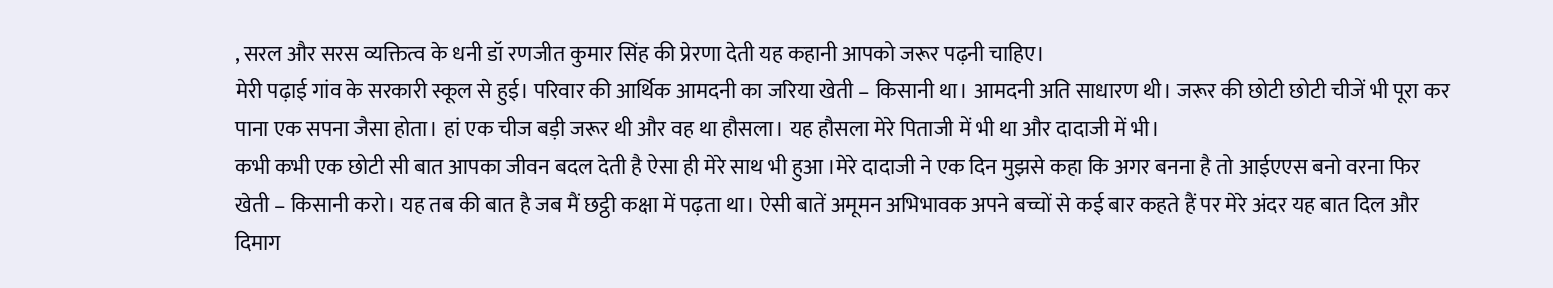, सरल और सरस व्यक्तित्व के धनी डॉ रणजीत कुमार सिंह की प्रेरणा देती यह कहानी आपको जरूर पढ़नी चाहिए।
मेरी पढ़ाई गांव के सरकारी स्कूल से हुई। परिवार की आर्थिक आमदनी का जरिया खेती – किसानी था। आमदनी अति साधारण थी। जरूर की छोटी छोटी चीजें भी पूरा कर पाना एक सपना जैसा होता। हां एक चीज बड़ी जरूर थी और वह था हौसला। यह हौसला मेरे पिताजी में भी था और दादाजी में भी।
कभी कभी एक छोटी सी बात आपका जीवन बदल देती है ऐसा ही मेरे साथ भी हुआ ।मेरे दादाजी ने एक दिन मुझसे कहा कि अगर बनना है तो आईएएस बनो वरना फिर खेती – किसानी करो। यह तब की बात है जब मैं छट्ठी कक्षा में पढ़ता था। ऐसी बातें अमूमन अभिभावक अपने बच्चों से कई बार कहते हैं पर मेरे अंदर यह बात दिल और दिमाग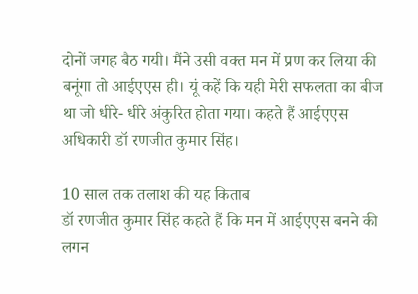दोनों जगह बैठ गयी। मैंने उसी वक्त मन में प्रण कर लिया की बनूंगा तो आईएएस ही। यूं कहें कि यही मेरी सफलता का बीज था जो धीरे- धीरे अंकुरित होता गया। कहते हैं आईएएस अधिकारी डॉ रणजीत कुमार सिंह।

10 साल तक तलाश की यह किताब
डॉ रणजीत कुमार सिंह कहते हैं कि मन में आईएएस बनने की लगन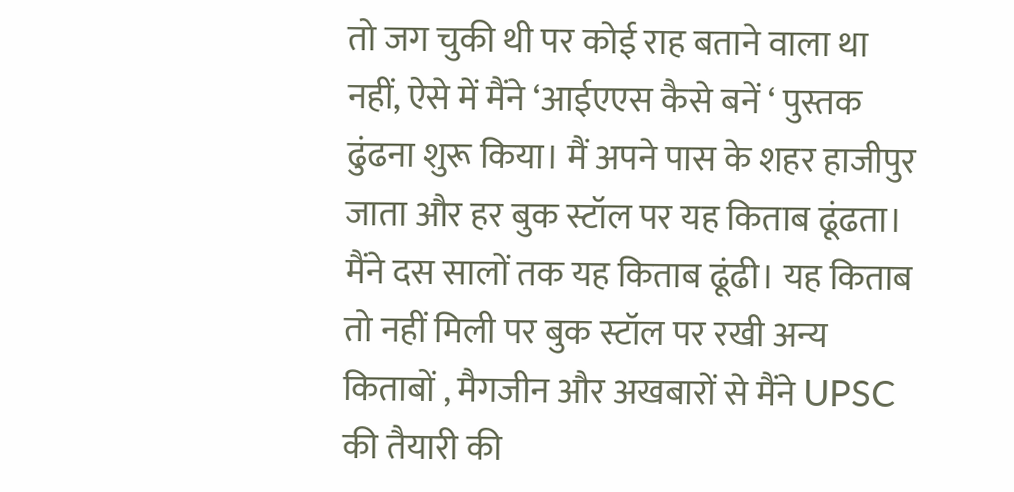तो जग चुकी थी पर कोई राह बताने वाला था नहीं, ऐसे में मैंने ‘आईएएस कैसे बनें ‘ पुस्तक ढुंढना शुरू किया। मैं अपने पास के शहर हाजीपुर जाता और हर बुक स्टॉल पर यह किताब ढूंढता। मैंने दस सालों तक यह किताब ढूंढी। यह किताब तो नहीं मिली पर बुक स्टॉल पर रखी अन्य किताबों , मैगजीन और अखबारों से मैंने UPSC की तैयारी की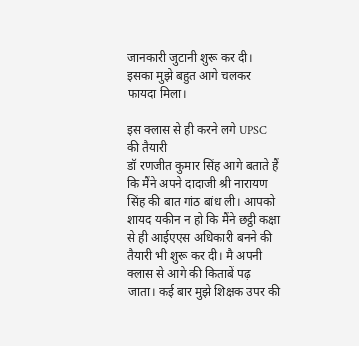जानकारी जुटानी शुरू कर दी। इसका मुझे बहुत आगे चलकर फायदा मिला।

इस क्लास से ही करने लगे UPSC की तैयारी
डॉ रणजीत कुमार सिंह आगे बताते हैं कि मैंने अपने दादाजी श्री नारायण सिंह की बात गांठ बांध ली। आपको शायद यकीन न हो कि मैंने छट्ठी कक्षा से ही आईएएस अधिकारी बनने की तैयारी भी शुरू कर दी। मै अपनी क्लास से आगे की किताबें पढ़ जाता। कई बार मुझे शिक्षक उपर की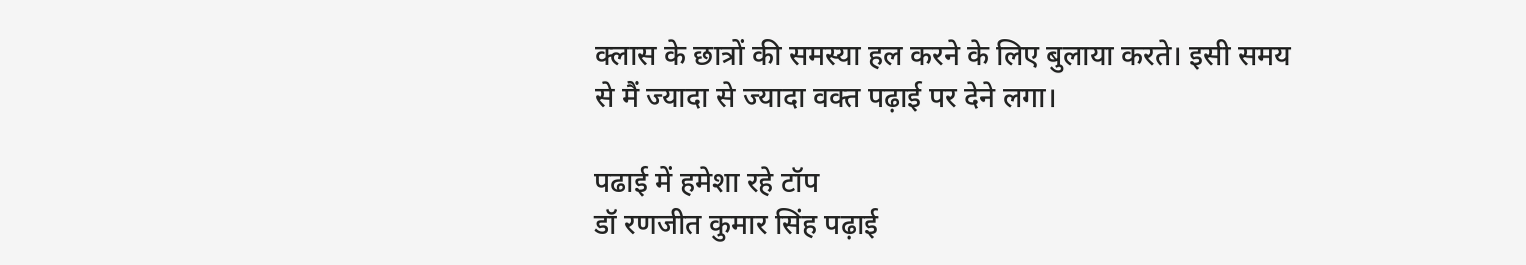क्लास के छात्रों की समस्या हल करने के लिए बुलाया करते। इसी समय से मैं ज्यादा से ज्यादा वक्त पढ़ाई पर देने लगा।

पढाई में हमेशा रहे टॉप
डॉ रणजीत कुमार सिंह पढ़ाई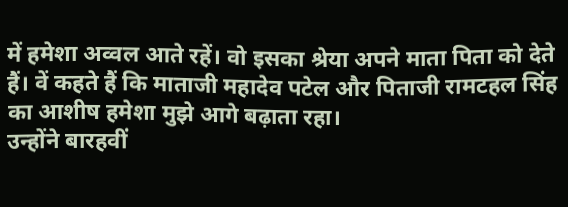में हमेशा अव्वल आते रहें। वो इसका श्रेया अपने माता पिता को देते हैं। वें कहते हैं कि माताजी महादेव पटेल और पिताजी रामटहल सिंह का आशीष हमेशा मुझे आगे बढ़ाता रहा।
उन्होंने बारहवीं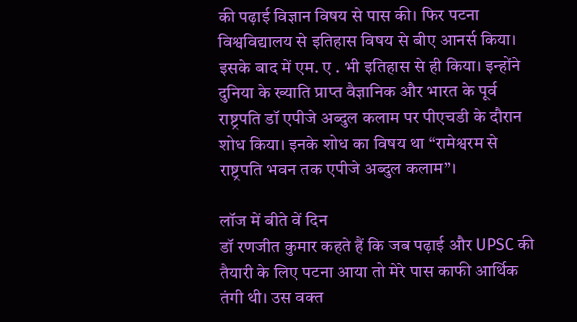की पढ़ाई विज्ञान विषय से पास की। फिर पटना विश्वविद्यालय से इतिहास विषय से बीए आनर्स किया। इसके बाद में एम. ए . भी इतिहास से ही किया। इन्होंने दुनिया के ख्याति प्राप्त वैज्ञानिक और भारत के पूर्व राष्ट्रपति डॉ एपीजे अब्दुल कलाम पर पीएचडी के दौरान शोध किया। इनके शोध का विषय था “रामेश्वरम से राष्ट्रपति भवन तक एपीजे अब्दुल कलाम”।

लॉज में बीते वें दिन
डॉ रणजीत कुमार कहते हैं कि जब पढ़ाई और UPSC की तैयारी के लिए पटना आया तो मेरे पास काफी आर्थिक तंगी थी। उस वक्त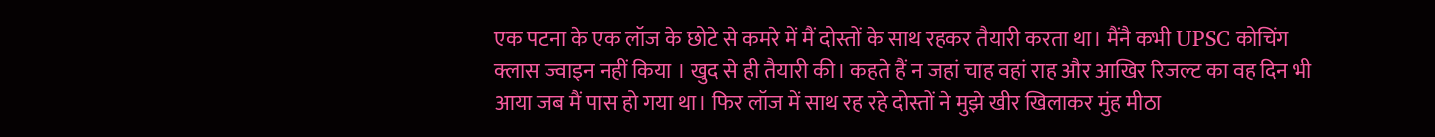एक पटना के एक लॉज के छोटे से कमरे में मैं दोस्तों के साथ रहकर तैयारी करता था। मैंनै कभी UPSC कोचिंग क्लास ज्वाइन नहीं किया । खुद से ही तैयारी की। कहते हैं न जहां चाह वहां राह और आखिर रिजल्ट का वह दिन भी आया जब मैं पास हो गया था। फिर लॉज में साथ रह रहे दोस्तों ने मुझे खीर खिलाकर मुंह मीठा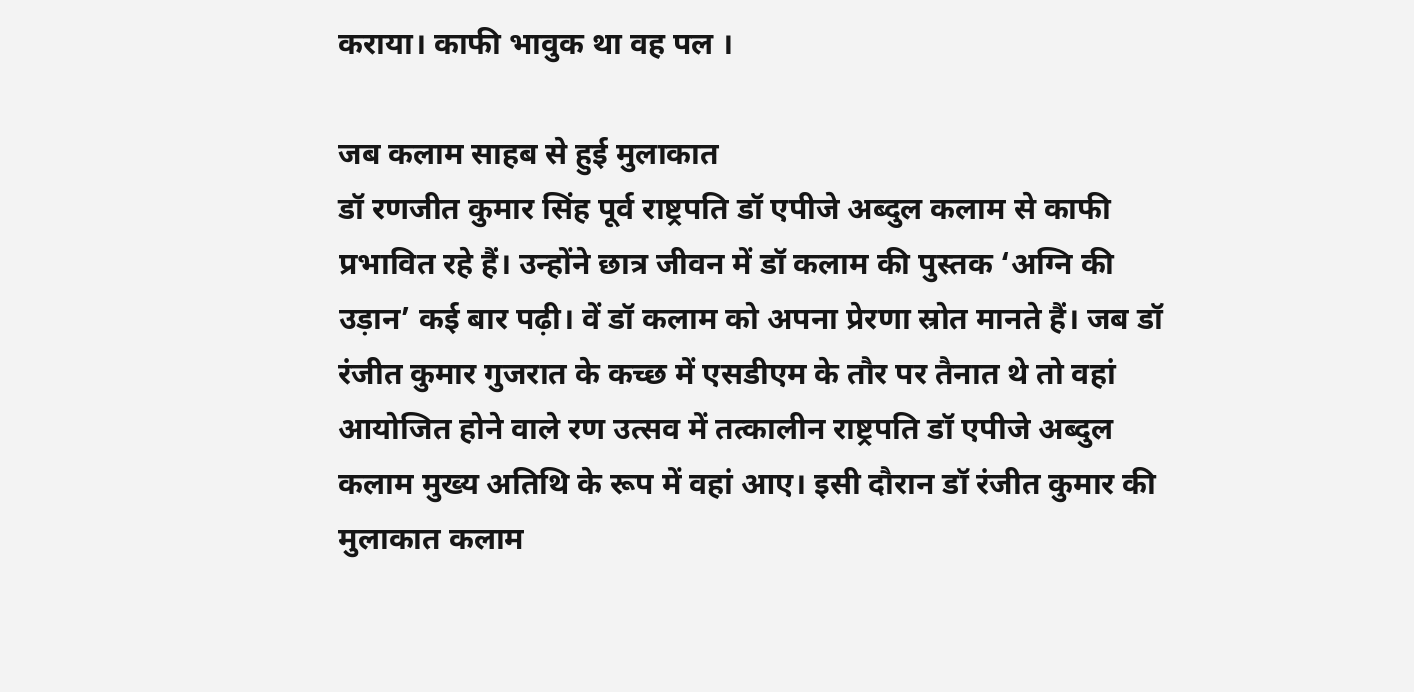कराया। काफी भावुक था वह पल ।

जब कलाम साहब से हुई मुलाकात
डॉ रणजीत कुमार सिंह पूर्व राष्ट्रपति डॉ एपीजे अब्दुल कलाम से काफी प्रभावित रहे हैं। उन्होंने छात्र जीवन में डॉ कलाम की पुस्तक ‘अग्नि की उड़ान’ कई बार पढ़ी। वें डॉ कलाम को अपना प्रेरणा स्रोत मानते हैं। जब डॉ रंजीत कुमार गुजरात के कच्छ में एसडीएम के तौर पर तैनात थे तो वहां आयोजित होने वाले रण उत्सव में तत्कालीन राष्ट्रपति डॉ एपीजे अब्दुल कलाम मुख्य अतिथि के रूप में वहां आए। इसी दौरान डॉ रंजीत कुमार की मुलाकात कलाम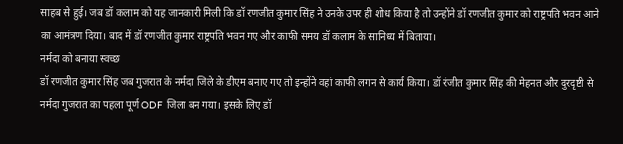साहब से हुई। जब डॉ कलाम को यह जानकारी मिली कि डॉ रणजीत कुमार सिंह ने उनके उपर ही शोध किया है तो उन्होंने डॉ रणजीत कुमार को राष्ट्रपति भवन आने का आमंत्रण दिया। बाद में डॉ रणजीत कुमार राष्ट्रपति भवन गए और काफी समय डॉ कलाम के सानिध्य में बिताया।
नर्मदा को बनाया स्वच्छ
डॉ रणजीत कुमार सिंह जब गुजरात के नर्मदा जिले के डीएम बनाए गए तो इन्होंने वहां काफी लगन से कार्य किया। डॉ रंजीत कुमार सिंह की मेहनत और दुरदृष्टी से नर्मदा गुजरात का पहला पूर्ण ODF जिला बन गया। इसके लिए डॉ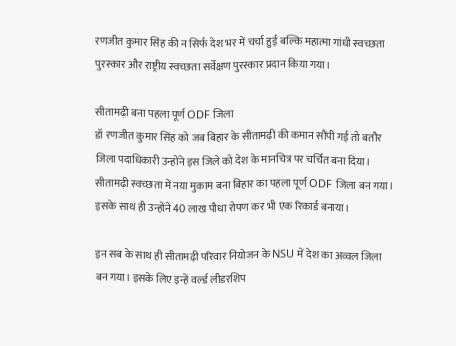रणजीत कुमार सिंह की न सिर्फ देश भर में चर्चा हुई बल्कि महात्मा गांधी स्वच्छता पुरस्कार और राष्ट्रीय स्वच्छता सर्वेक्षण पुरस्कार प्रदान किया गया।

सीतामढ़ी बना पहला पूर्ण ODF जिला
डॉ रणजीत कुमार सिंह को जब बिहार के सीतामढ़ी की कमान सौंपी गई तो बतौर जिला पदाधिकारी उन्होंने इस जिले को देश के मानचित्र पर चर्चित बना दिया। सीतामढ़ी स्वच्छता में नया मुकाम बना बिहार का पहला पूर्ण ODF जिला बन गया। इसके साथ ही उन्होंने 40 लाख पौधा रोपण कर भी एक रिकार्ड बनाया।

इन सब के साथ ही सीतामढ़ी परिवार नियोजन के NSU में देश का अव्वल जिला बन गया। इसके लिए इन्हें वर्ल्ड लीडरशिप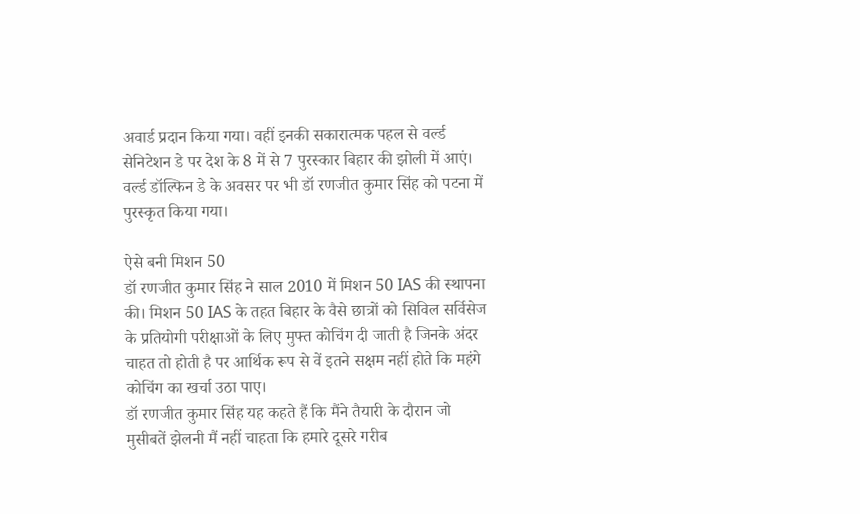अवार्ड प्रदान किया गया। वहीं इनकी सकारात्मक पहल से वर्ल्ड सेनिटेशन डे पर देश के 8 में से 7 पुरस्कार बिहार की झोली में आएं। वर्ल्ड डॉल्फिन डे के अवसर पर भी डॉ रणजीत कुमार सिंह को पटना में पुरस्कृत किया गया।

ऐसे बनी मिशन 50
डॉ रणजीत कुमार सिंह ने साल 2010 में मिशन 50 IAS की स्थापना की। मिशन 50 IAS के तहत बिहार के वैसे छात्रों को सिविल सर्विसेज के प्रतियोगी परीक्षाओं के लिए मुफ्त कोचिंग दी जाती है जिनके अंदर चाहत तो होती है पर आर्थिक रूप से वें इतने सक्षम नहीं होते कि महंगे कोचिंग का खर्चा उठा पाए।
डॉ रणजीत कुमार सिंह यह कहते हैं कि मैंने तैयारी के दौरान जो मुसीबतें झेलनी मैं नहीं चाहता कि हमारे दूसरे गरीब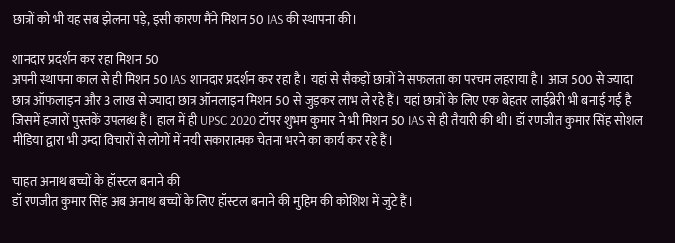छात्रों को भी यह सब झेलना पड़े, इसी कारण मैंने मिशन 50 IAS की स्थापना की।

शानदार प्रदर्शन कर रहा मिशन 50
अपनी स्थापना काल से ही मिशन 50 IAS शानदार प्रदर्शन कर रहा है। यहां से सैकड़ों छात्रों ने सफलता का परचम लहराया है। आज 500 से ज्यादा छात्र ऑफलाइन और 3 लाख से ज्यादा छात्र ऑनलाइन मिशन 50 से जुड़कर लाभ ले रहे हैं। यहां छात्रों के लिए एक बेहतर लाईब्रेरी भी बनाई गई है जिसमें हजारों पुस्तकें उपलब्ध हैं। हाल में ही UPSC 2020 टॉपर शुभम कुमार ने भी मिशन 50 IAS से ही तैयारी की थी। डॉ रणजीत कुमार सिंह सोशल मीडिया द्वारा भी उम्दा विचारों से लोगों में नयी सकारात्मक चेतना भरने का कार्य कर रहे हैं।

चाहत अनाथ बच्चों के हॉस्टल बनाने की
डॉ रणजीत कुमार सिंह अब अनाथ बच्चों के लिए हॉस्टल बनाने की मुहिम की कोशिश में जुटे हैं।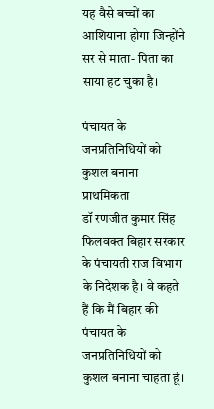यह वैसे बच्चों का आशियाना होगा जिन्होंने सर से माता- पिता का साया हट चुका है।

पंचायत के जनप्रतिनिधियों को कुशल बनाना प्राथमिकता
डॉ रणजीत कुमार सिंह फिलवक्त बिहार सरकार के पंचायती राज विभाग के निदेशक है। वे कहते हैं कि मैं बिहार की पंचायत के जनप्रतिनिधियों को कुशल बनाना चाहता हूं।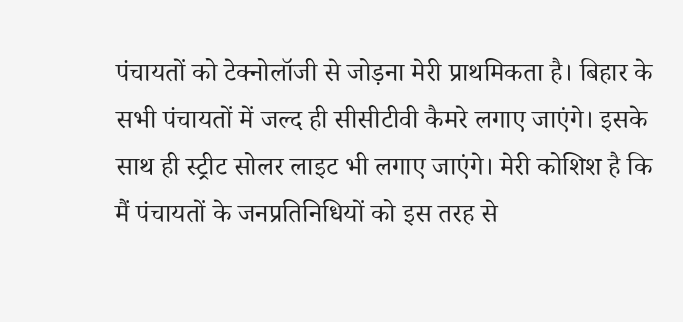पंचायतों को टेक्नोलॉजी से जोड़ना मेरी प्राथमिकता है। बिहार के सभी पंचायतों में जल्द ही सीसीटीवी कैमरे लगाए जाएंगे। इसके साथ ही स्ट्रीट सोलर लाइट भी लगाए जाएंगे। मेरी कोशिश है कि मैं पंचायतों के जनप्रतिनिधियों को इस तरह से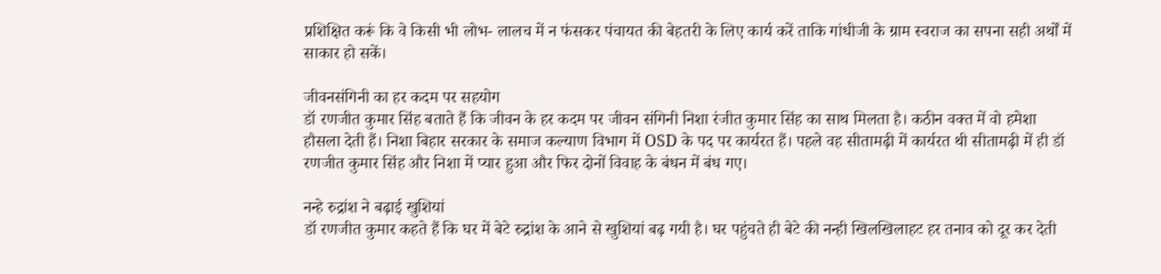प्रशिक्षित करूं कि वे किसी भी लोभ- लालच में न फंसकर पंचायत की बेहतरी के लिए कार्य करें ताकि गांधीजी के ग्राम स्वराज का सपना सही अर्थों में साकार हो सकें।

जीवनसंगिनी का हर कदम पर सहयोग
डॉ रणजीत कुमार सिंह बताते हैं कि जीवन के हर कदम पर जीवन संगिनी निशा रंजीत कुमार सिंह का साथ मिलता है। कठीन वक्त में वो हमेशा हौसला देती हैं। निशा बिहार सरकार के समाज कल्याण विभाग में OSD के पद पर कार्यरत हैं। पहले वह सीतामढ़ी में कार्यरत थी सीतामढ़ी में ही डॉ रणजीत कुमार सिंह और निशा में प्यार हुआ और फिर दोनों विवाह के बंधन में बंध गए।

नन्हे रुद्रांश ने बढ़ाई खुशियां
डॉ रणजीत कुमार कहते हैं कि घर में बेटे रुद्रांश के आने से खुशियां बढ़ गयी है। घर पहुंचते ही बेटे की नन्ही खिलखिलाहट हर तनाव को दूर कर देती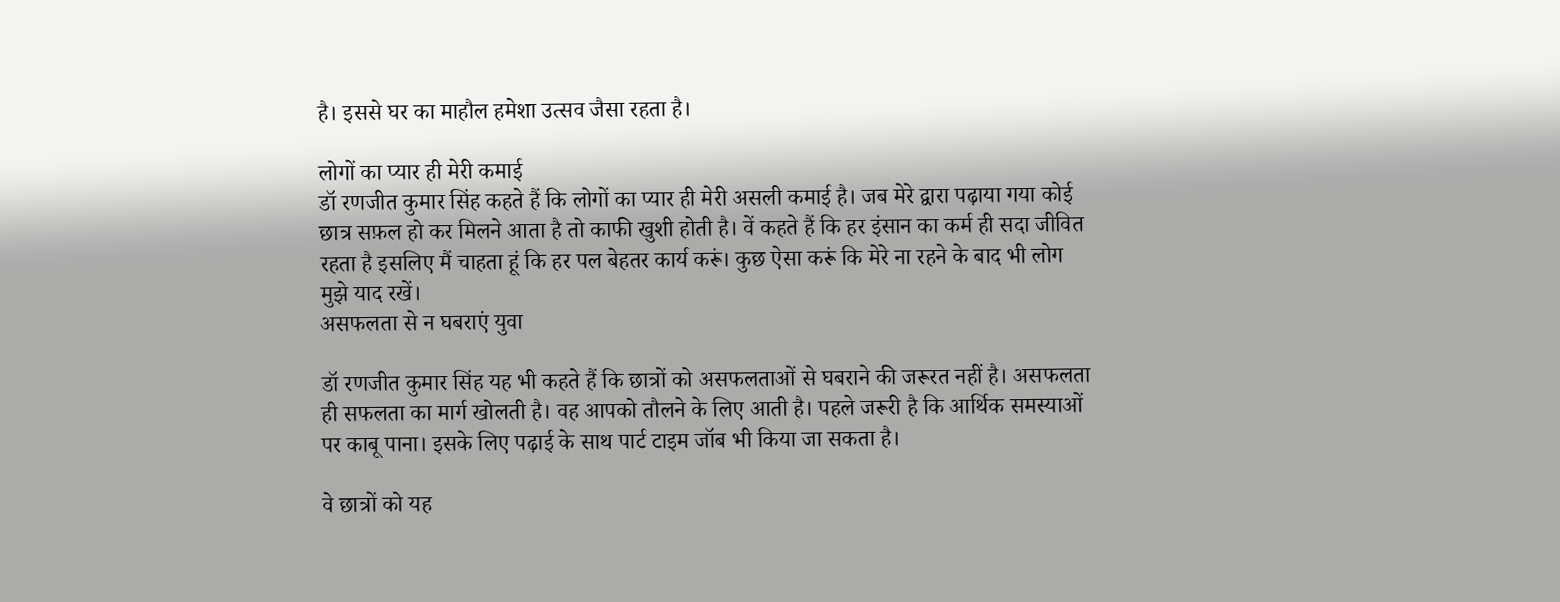है। इससे घर का माहौल हमेशा उत्सव जैसा रहता है।

लोगों का प्यार ही मेरी कमाई
डॉ रणजीत कुमार सिंह कहते हैं कि लोगों का प्यार ही मेरी असली कमाई है। जब मेरे द्वारा पढ़ाया गया कोई छात्र सफ़ल हो कर मिलने आता है तो काफी खुशी होती है। वें कहते हैं कि हर इंसान का कर्म ही सदा जीवित रहता है इसलिए मैं चाहता हूं कि हर पल बेहतर कार्य करूं। कुछ ऐसा करूं कि मेरे ना रहने के बाद भी लोग मुझे याद रखें।
असफलता से न घबराएं युवा

डॉ रणजीत कुमार सिंह यह भी कहते हैं कि छात्रों को असफलताओं से घबराने की जरूरत नहीं है। असफलता ही सफलता का मार्ग खोलती है। वह आपको तौलने के लिए आती है। पहले जरूरी है कि आर्थिक समस्याओं पर काबू पाना। इसके लिए पढ़ाई के साथ पार्ट टाइम जॉब भी किया जा सकता है।

वे छात्रों को यह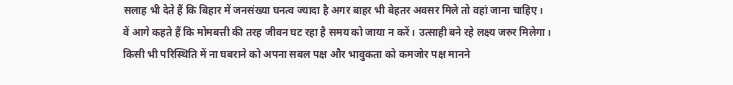सलाह भी देते हैं कि बिहार में जनसंख्या घनत्व ज्यादा है अगर बाहर भी बेहतर अवसर मिले तो वहां जाना चाहिए।
वें आगे कहते हैं कि मोमबत्ती की तरह जीवन घट रहा है समय को जाया न करें। उत्साही बने रहे लक्ष्य जरुर मिलेगा।
किसी भी परिस्थिति में ना घबराने को अपना सबल पक्ष और भावुकता को कमजोर पक्ष मानने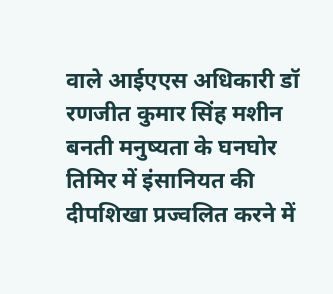वाले आईएएस अधिकारी डॉ रणजीत कुमार सिंह मशीन बनती मनुष्यता के घनघोर तिमिर में इंसानियत की दीपशिखा प्रज्वलित करने में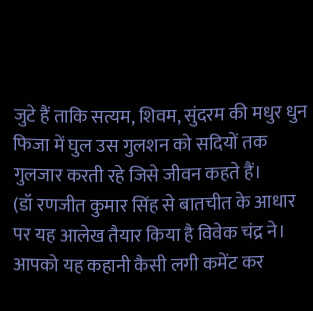जुटे हैं ताकि सत्यम, शिवम, सुंदरम की मधुर धुन फिजा में घुल उस गुलशन को सदियों तक गुलजार करती रहे जिसे जीवन कहते हैं।
(डॉ रणजीत कुमार सिंह से बातचीत के आधार पर यह आलेख तैयार किया है विवेक चंद्र ने। आपको यह कहानी कैसी लगी कमेंट कर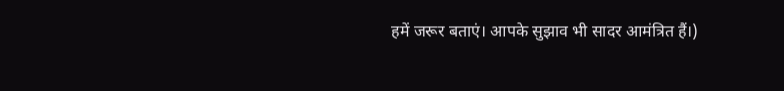हमें जरूर बताएं। आपके सुझाव भी सादर आमंत्रित हैं।)